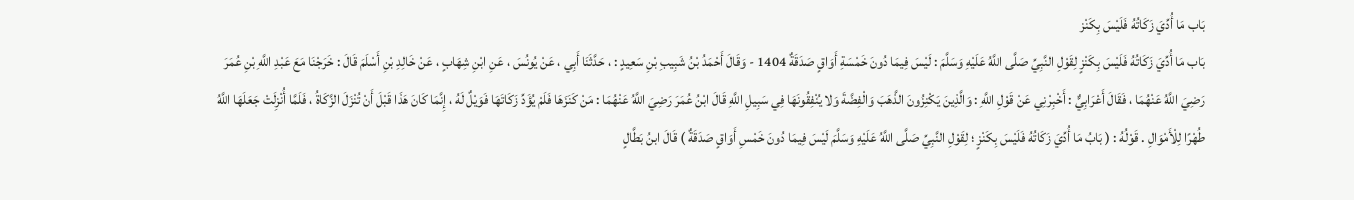بَاب مَا أُدِّيَ زَكَاتُهُ فَلَيْسَ بِكَنْز
بَاب مَا أُدِّيَ زَكَاتُهُ فَلَيْسَ بِكَنْزٍ لِقَوْلِ النَّبِيِّ صَلَّى اللَّهُ عَلَيْهِ وَسَلَّمَ : لَيْسَ فِيمَا دُونَ خَمْسَةِ أَوَاقٍ صَدَقَةٌ 1404 - وَقَالَ أَحْمَدُ بْنُ شَبِيبِ بْنِ سَعِيدٍ : ، حَدَّثَنَا أَبِي ، عَنْ يُونُسَ ، عَنِ ابْنِ شِهَابٍ ، عَنْ خَالِدِ بْنِ أَسْلَمَ قَالَ : خَرَجْنَا مَعَ عَبْدِ اللَّهِ بْنِ عُمَرَ رَضِيَ اللَّهُ عَنْهُمَا ، فَقَالَ أَعْرَابِيٌّ : أَخْبِرْنِي عَنْ قَوْلِ اللَّهِ : وَالَّذِينَ يَكْنِزُونَ الذَّهَبَ وَالْفِضَّةَ وَلا يُنْفِقُونَهَا فِي سَبِيلِ اللَّهِ قَالَ ابْنُ عُمَرَ رَضِيَ اللَّهُ عَنْهُمَا : مَنْ كَنَزَهَا فَلَمْ يُؤَدِّ زَكَاتَهَا فَوَيْلٌ لَهُ ، إِنَّمَا كَانَ هَذَا قَبْلَ أَنْ تُنْزَلَ الزَّكَاةُ ، فَلَمَّا أُنْزِلَتْ جَعَلَهَا اللَّهُ طُهْرًا لِلْأَمْوَالِ . قَوْلُهُ : ( بَابُ مَا أُدِّيَ زَكَاتُهُ فَلَيْسَ بِكَنْزٍ ؛ لِقَوْلِ النَّبِيِّ صَلَّى اللَّهُ عَلَيْهِ وَسَلَّمَ لَيْسَ فِيمَا دُونَ خَمْسِ أَوَاقٍ صَدَقَةٌ ) قَالَ ابنُ بَطَّالٍ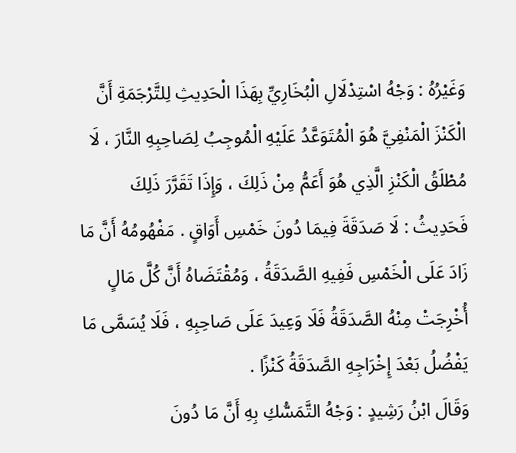وَغَيْرُهُ : وَجْهُ اسْتِدْلَالِ الْبُخَارِيِّ بِهَذَا الْحَدِيثِ لِلتَّرْجَمَةِ أَنَّ الْكَنْزَ الْمَنْفِيَّ هُوَ الْمُتَوَعَّدُ عَلَيْهِ الْمُوجِبُ لِصَاحِبِهِ النَّارَ ، لَا مُطْلَقُ الْكَنْزِ الَّذِي هُوَ أَعَمُّ مِنْ ذَلِكَ ، وَإِذَا تَقَرَّرَ ذَلِكَ فَحَدِيثُ : لَا صَدَقَةَ فِيمَا دُونَ خَمْسِ أَوَاقٍ . مَفْهُومُهُ أَنَّ مَا زَادَ عَلَى الْخَمْسِ فَفِيهِ الصَّدَقَةُ ، وَمُقْتَضَاهُ أَنَّ كُلَّ مَالٍ أُخْرِجَتْ مِنْهُ الصَّدَقَةُ فَلَا وَعِيدَ عَلَى صَاحِبِهِ ، فَلَا يُسَمَّى مَا يَفْضُلُ بَعْدَ إِخْرَاجِهِ الصَّدَقَةُ كَنْزًا .
وَقَالَ ابْنُ رَشِيدٍ : وَجْهُ التَّمَسُّكِ بِهِ أَنَّ مَا دُونَ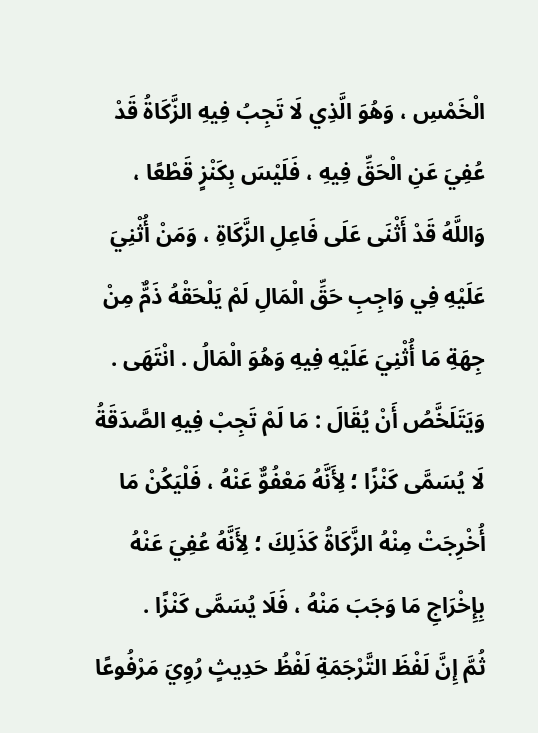الْخَمْسِ ، وَهُوَ الَّذِي لَا تَجِبُ فِيهِ الزَّكَاةُ قَدْ عُفِيَ عَنِ الْحَقِّ فِيهِ ، فَلَيْسَ بِكَنْزٍ قَطْعًا ، وَاللَّهُ قَدْ أَثْنَى عَلَى فَاعِلِ الزَّكَاةِ ، وَمَنْ أُثْنِيَ عَلَيْهِ فِي وَاجِبِ حَقِّ الْمَالِ لَمْ يَلْحَقْهُ ذَمٌّ مِنْ جِهَةِ مَا أُثْنِيَ عَلَيْهِ فِيهِ وَهُوَ الْمَالُ . انْتَهَى . وَيَتَلَخَّصُ أَنْ يُقَالَ : مَا لَمْ تَجِبْ فِيهِ الصَّدَقَةُ لَا يُسَمَّى كَنْزًا ؛ لِأَنَّهُ مَعْفُوٌّ عَنْهُ ، فَلْيَكُنْ مَا أُخْرِجَتْ مِنْهُ الزَّكَاةُ كَذَلِكَ ؛ لِأَنَّهُ عُفِيَ عَنْهُ بِإِخْرَاجِ مَا وَجَبَ مَنْهُ ، فَلَا يُسَمَّى كَنْزًا .
ثُمَّ إِنَّ لَفْظَ التَّرْجَمَةِ لَفْظُ حَدِيثٍ رُوِيَ مَرْفُوعًا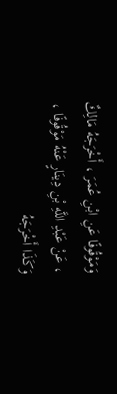وَمَوْقُوفًا عَنِ ابْنِ عُمَرَ ، أَخْرَجَهُ مَالِكٌ ، عَنْ عَبْدِ اللَّهِ بْنِ دِينَارٍ عَنْهُ مَوْقُوفًا ، وَكَذَا أَخْرَجَهُ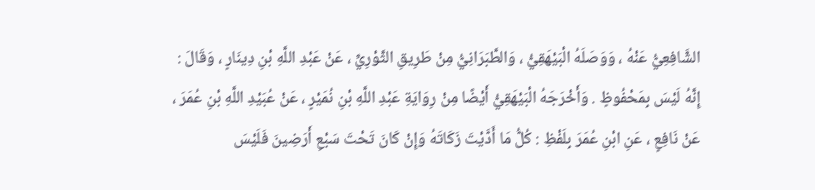الشَّافِعِيُّ عَنْهُ ، وَوَصَلَهُ الْبَيْهَقِيُّ ، وَالطَّبَرَانِيُّ مِنْ طَرِيقِ الثَّوْرِيِّ ، عَنْ عَبْدِ اللَّهِ بْنِ دِينَارٍ ، وَقَالَ : إِنَّهُ لَيْسَ بِمَحْفُوظٍ . وَأَخْرَجَهُ الْبَيْهَقِيُّ أَيْضًا مِنْ رِوَايَةِ عَبْدِ اللَّهِ بْنِ نُمَيْرٍ ، عَنْ عُبَيْدِ اللَّهِ بْنِ عُمَرَ ، عَنْ نَافِعٍ ، عَنِ ابْنِ عُمَرَ بِلَفْظِ : كُلُّ مَا أَدَّيْتَ زَكَاتَهُ وَإِنْ كَانَ تَحْتَ سَبْعِ أَرَضِينَ فَلَيْسَ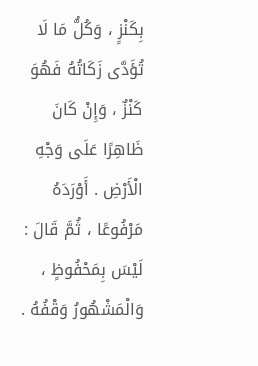بِكَنْزٍ ، وَكُلُّ مَا لَا تُؤَدَّى زَكَاتُهُ فَهُوَ كَنْزٌ ، وَإِنْ كَانَ ظَاهِرًا عَلَى وَجْهِ الْأَرْضِ . أَوْرَدَهُ مَرْفُوعًا ، ثُمَّ قَالَ : لَيْسَ بِمَحْفُوظٍ ، وَالْمَشْهُورُ وَقْفُهُ .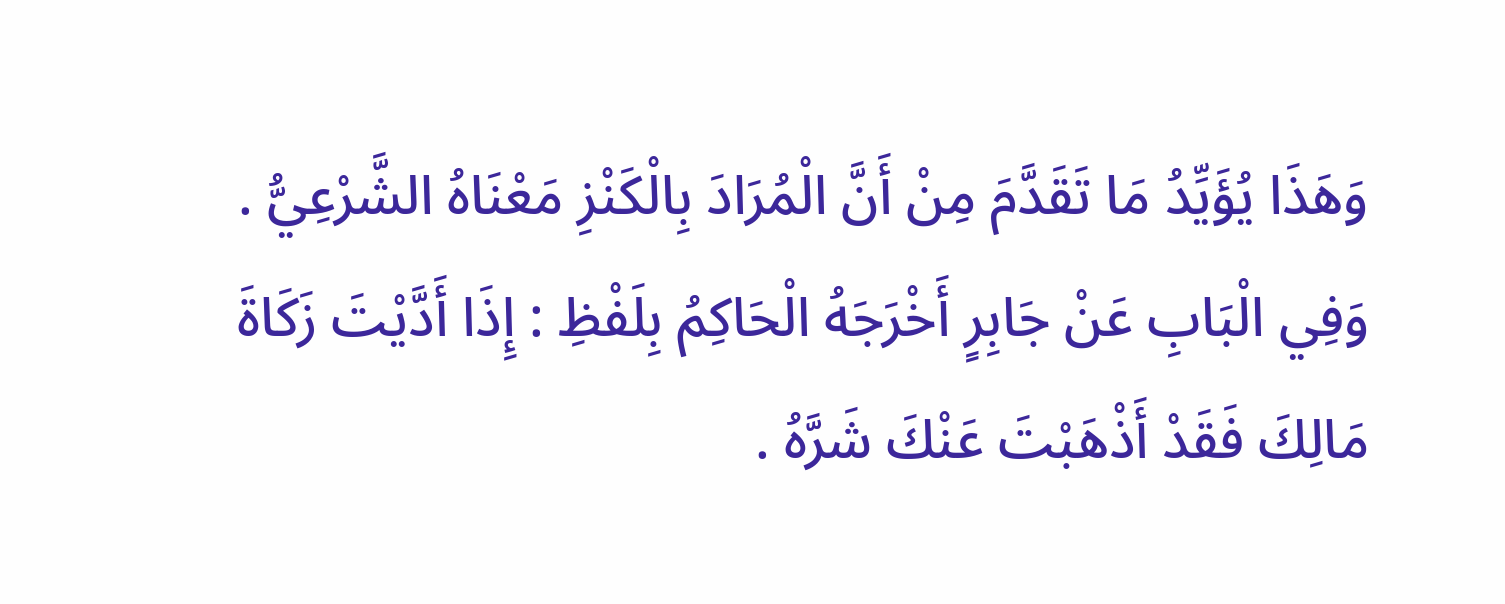وَهَذَا يُؤَيِّدُ مَا تَقَدَّمَ مِنْ أَنَّ الْمُرَادَ بِالْكَنْزِ مَعْنَاهُ الشَّرْعِيُّ . وَفِي الْبَابِ عَنْ جَابِرٍ أَخْرَجَهُ الْحَاكِمُ بِلَفْظِ : إِذَا أَدَّيْتَ زَكَاةَ مَالِكَ فَقَدْ أَذْهَبْتَ عَنْكَ شَرَّهُ .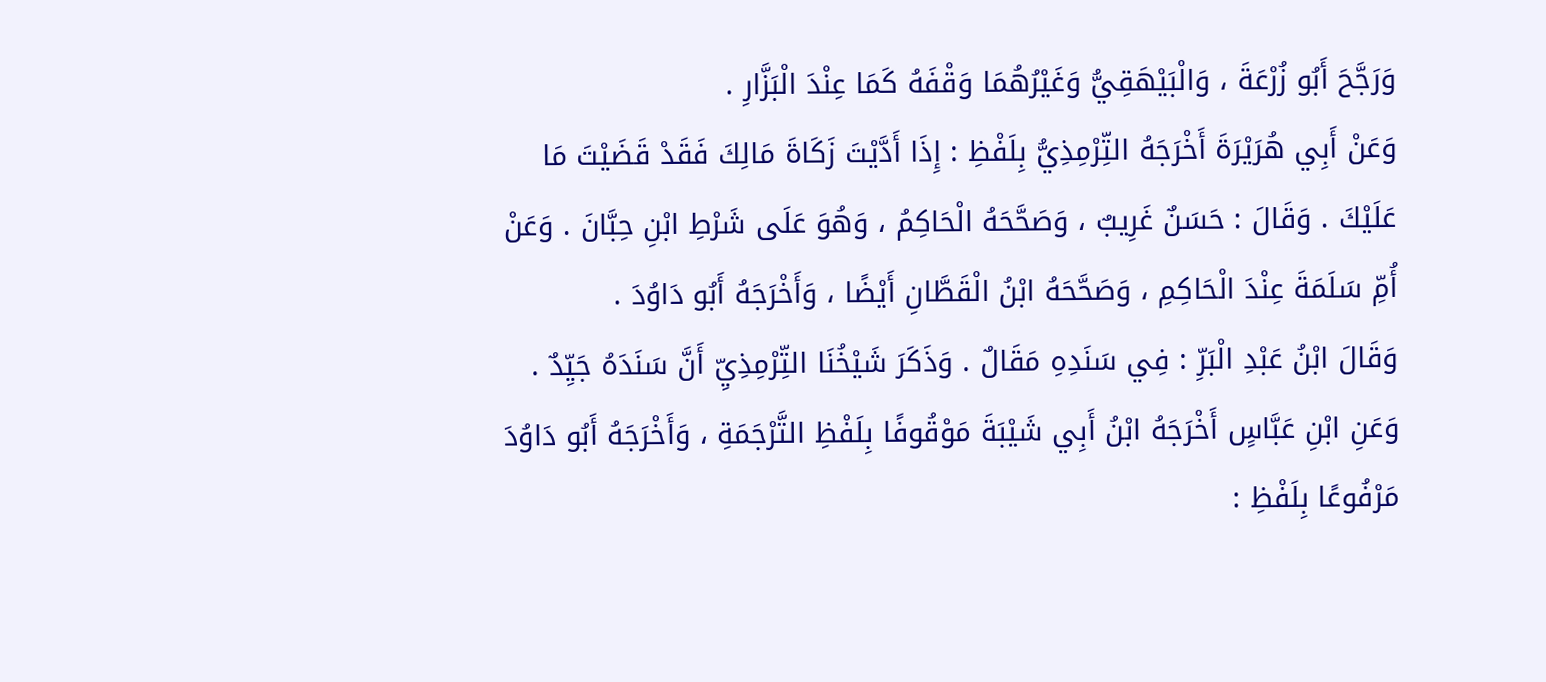وَرَجَّحَ أَبُو زُرْعَةَ ، وَالْبَيْهَقِيُّ وَغَيْرُهُمَا وَقْفَهُ كَمَا عِنْدَ الْبَزَّارِ .
وَعَنْ أَبِي هُرَيْرَةَ أَخْرَجَهُ التِّرْمِذِيُّ بِلَفْظِ : إِذَا أَدَّيْتَ زَكَاةَ مَالِكَ فَقَدْ قَضَيْتَ مَا عَلَيْكَ . وَقَالَ : حَسَنٌ غَرِيبٌ ، وَصَحَّحَهُ الْحَاكِمُ ، وَهُوَ عَلَى شَرْطِ ابْنِ حِبَّانَ . وَعَنْ أُمِّ سَلَمَةَ عِنْدَ الْحَاكِمِ ، وَصَحَّحَهُ ابْنُ الْقَطَّانِ أَيْضًا ، وَأَخْرَجَهُ أَبُو دَاوُدَ .
وَقَالَ ابْنُ عَبْدِ الْبَرِّ : فِي سَنَدِهِ مَقَالٌ . وَذَكَرَ شَيْخُنَا التِّرْمِذِيِّ أَنَّ سَنَدَهُ جَيِّدٌ . وَعَنِ ابْنِ عَبَّاسٍ أَخْرَجَهُ ابْنُ أَبِي شَيْبَةَ مَوْقُوفًا بِلَفْظِ التَّرْجَمَةِ ، وَأَخْرَجَهُ أَبُو دَاوُدَ مَرْفُوعًا بِلَفْظِ :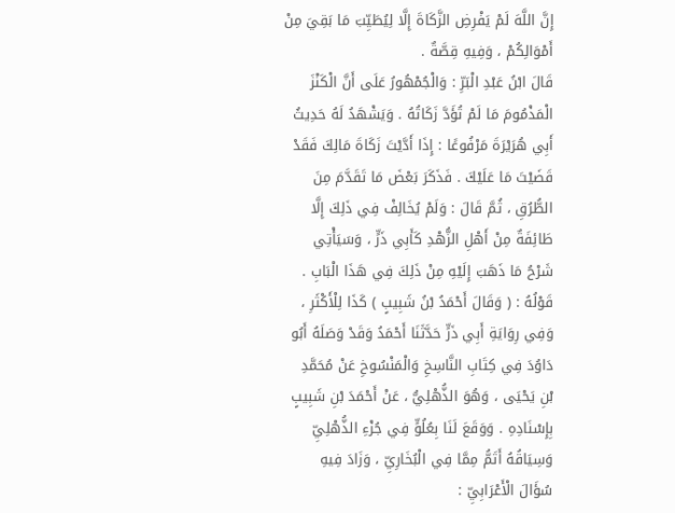إِنَّ اللَّهَ لَمْ يَفْرِضِ الزَّكَاةَ إِلَّا لِيُطَيِّبَ مَا بَقِيَ مِنْ أَمْوَالِكُمْ ، وَفِيهِ قِصَّةٌ .
قَالَ ابْنُ عَبْدِ الْبَرِّ : وَالْجُمْهُورُ عَلَى أَنَّ الْكَنْزَ الْمَذْمُومَ مَا لَمْ تُؤَدَّ زَكَاتُهُ . وَيَشْهَدُ لَهُ حَدِيثُ أَبِي هُرَيْرَةَ مَرْفُوعًا : إِذَا أَدَّيْتَ زَكَاةَ مَالِكَ فَقَدْ قَضَيْتَ مَا عَلَيْكَ . فَذَكَرَ بَعْضَ مَا تَقَدَّمَ مِنَ الطُّرُقِ ، ثُمَّ قَالَ : وَلَمْ يُخَالِفْ فِي ذَلِكَ إِلَّا طَائِفَةٌ مِنْ أَهْلِ الزُّهْدِ كَأَبِي ذَرٍّ ، وَسَيَأْتِي شَرْحُ مَا ذَهَبَ إِلَيْهِ مِنْ ذَلِكَ فِي هَذَا الْبَابِ .
قَوْلُهُ : ( وَقَالَ أَحْمَدُ بْنُ شَبِيبٍ ) كَذَا لِلْأَكْثَرِ ، وَفِي رِوَايَةِ أَبِي ذَرٍّ حَدَّثَنَا أَحْمَدُ وَقَدْ وَصَلَهُ أَبُو دَاوُدَ فِي كِتَابِ النَّاسِخِ وَالْمَنْسُوخِ عَنْ مُحَمَّدِ بْنِ يَحْيَى ، وَهُوَ الذُّهْلِيُّ ، عَنْ أَحْمَدَ بْنِ شَبِيبٍ بِإِسْنَادِهِ . وَوَقَعَ لَنَا بِعُلُوٍّ فِي جُزْءِ الذُّهْلِيِّ وَسِيَاقُهُ أَتَمُّ مِمَّا فِي الْبُخَارِيِّ ، وَزَادَ فِيهِ سُؤَالَ الْأَعْرَابِيِّ :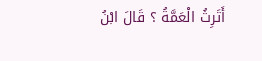أَتَرِثُ الْعَمَّةُ ؟ قَالَ ابْنُ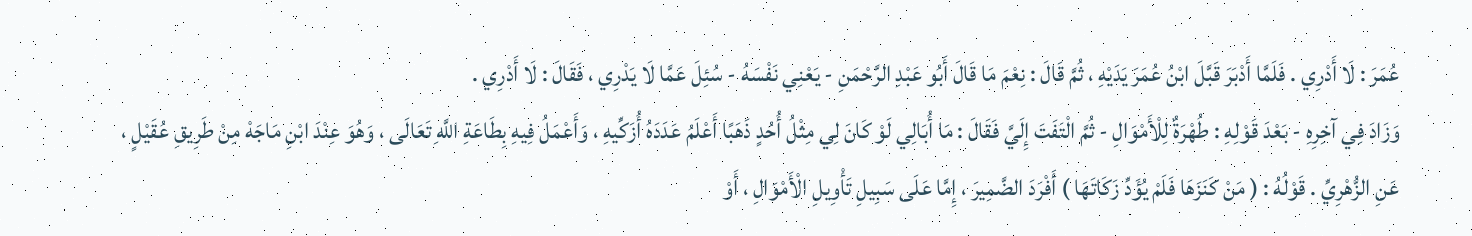عُمَرَ : لَا أَدْرِي . فَلَمَّا أَدْبَرَ قَبَّلَ ابْنُ عُمَرَ يَدَيْهِ ، ثُمَّ قَالَ : نِعْمَ مَا قَالَ أَبُو عَبْدِ الرَّحْمَنِ - يَعْنِي نَفْسَهُ - سُئِلَ عَمَّا لَا يَدْرِي ، فَقَالَ : لَا أَدْرِي .
وَزَادَ فِي آخِرِهِ - بَعْدَ قَوْلِهِ : طُهْرَةٌ لِلْأَمْوَالِ - ثُمَّ الْتَفَتَ إِلَيَّ فَقَالَ : مَا أُبَالِي لَوْ كَانَ لِي مِثْلُ أُحُدٍ ذَهَبًا أَعْلَمُ عَدَدَهُ أُزَكِّيهِ ، وَأَعْمَلُ فِيهِ بِطَاعَةِ اللَّهِ تَعَالَى ، وَهُوَ عِنْدَ ابْنِ مَاجَهْ مِنْ طَرِيقِ عُقَيْلٍ ، عَنِ الزُّهْرِيِّ . قَوْلُهُ : ( مَنْ كَنَزَهَا فَلَمْ يُؤَدِّ زَكَاتَهَا ) أَفْرَدَ الضَّمِيرَ ، إِمَّا عَلَى سَبِيلِ تَأْوِيلِ الْأَمْوَالِ ، أَوْ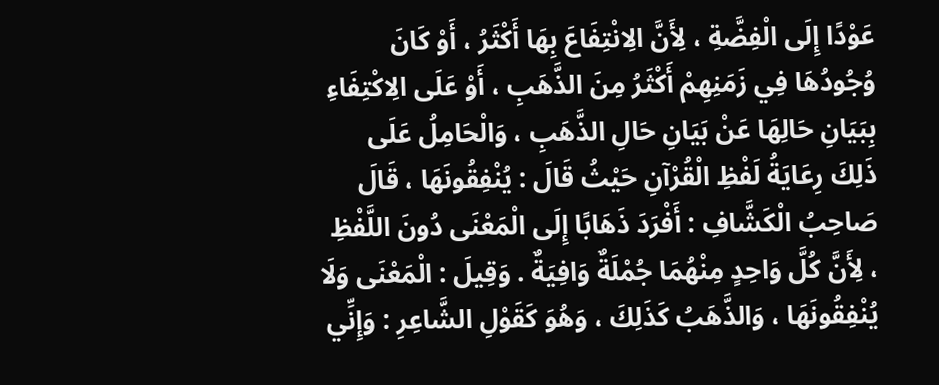عَوْدًا إِلَى الْفِضَّةِ ، لِأَنَّ الِانْتِفَاعَ بِهَا أَكْثَرُ ، أَوْ كَانَ وُجُودُهَا فِي زَمَنِهِمْ أَكْثَرُ مِنَ الذَّهَبِ ، أَوْ عَلَى الِاكْتِفَاءِ بِبَيَانِ حَالِهَا عَنْ بَيَانِ حَالِ الذَّهَبِ ، وَالْحَامِلُ عَلَى ذَلِكَ رِعَايَةُ لَفْظِ الْقُرْآنِ حَيْثُ قَالَ : يُنْفِقُونَهَا ، قَالَ صَاحِبُ الْكَشَّافِ : أَفْرَدَ ذَهَابًا إِلَى الْمَعْنَى دُونَ اللَّفْظِ ، لِأَنَّ كُلَّ وَاحِدٍ مِنْهُمَا جُمْلَةٌ وَافِيَةٌ . وَقِيلَ : الْمَعْنَى وَلَا يُنْفِقُونَهَا ، وَالذَّهَبُ كَذَلِكَ ، وَهُوَ كَقَوْلِ الشَّاعِرِ : وَإِنِّي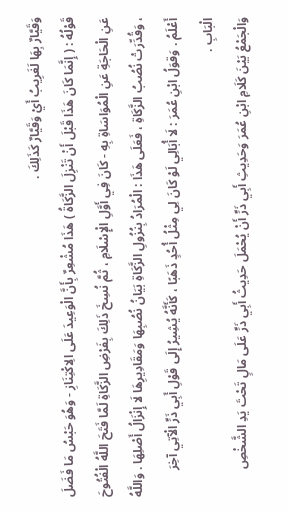وَقَيَّارٌ بِهَا لَغَرِيبُ أَيْ وَقَيَّارٌ كَذَلِكَ .
قَوْلُهُ : ( إِنَّمَا كَانَ هَذَا قَبْلَ أَنْ تَنْزِلَ الزَّكَاةُ ) هَذَا مُشْعِرٌ بِأَنَّ الْوَعِيدَ عَلَى الِاكْتِنَازِ - وَهُوَ حَبْسُ مَا فَضَلَ عَنِ الْحَاجَةِ عَنِ الْمُوَاسَاةِ بِهِ - كَانَ فِي أَوَّلِ الْإِسْلَامِ ، ثُمَّ نُسِخَ ذَلِكَ بِفَرْضِ الزَّكَاةِ لَمَّا فَتَحَ اللَّهُ الْفُتُوحَ ، وَقُدِّرَتْ نُصُبُ الزَّكَاةِ ، فَعَلَى هَذَا : الْمُرَادُ بِنُزُولِ الزَّكَاةِ بَيَانُ نُصُبِهَا وَمَقَادِيرِهَا لَا إِنْزَالُ أَصْلِهَا . وَاللَّهُ أَعْلَمُ . وَقوَلُ ابْنِ عُمَرَ : لَا أُبَالِي لَوْ كَانَ لِي مِثْلُ أُحُدٍ ذَهَبًا ، كَأَنَّهُ يُشِيرُ إِلَى قَوْلِ أَبِي ذَرٍّ الْآتِي آخِرَ الْبَابِ .
وَالْجَمْعُ بَيْنَ كَلَامِ ابْنِ عُمَرَ وَحَدِيثِ أَبِي ذَرٍّ أَنْ يُحْمَلَ حَدِيثُ أَبِي ذَرٍّ عَلَى مَالٍ تَحْتَ يَدِ الشَّخْصِ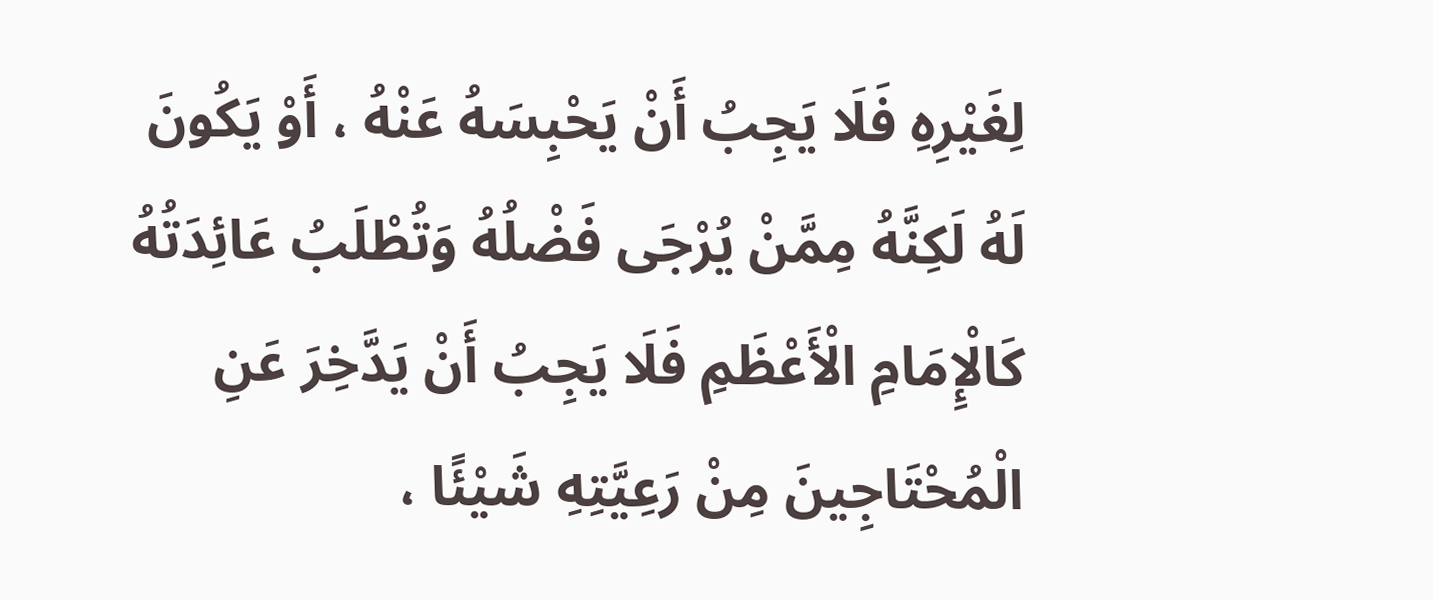لِغَيْرِهِ فَلَا يَجِبُ أَنْ يَحْبِسَهُ عَنْهُ ، أَوْ يَكُونَ لَهُ لَكِنَّهُ مِمَّنْ يُرْجَى فَضْلُهُ وَتُطْلَبُ عَائِدَتُهُ كَالْإِمَامِ الْأَعْظَمِ فَلَا يَجِبُ أَنْ يَدَّخِرَ عَنِ الْمُحْتَاجِينَ مِنْ رَعِيَّتِهِ شَيْئًا ،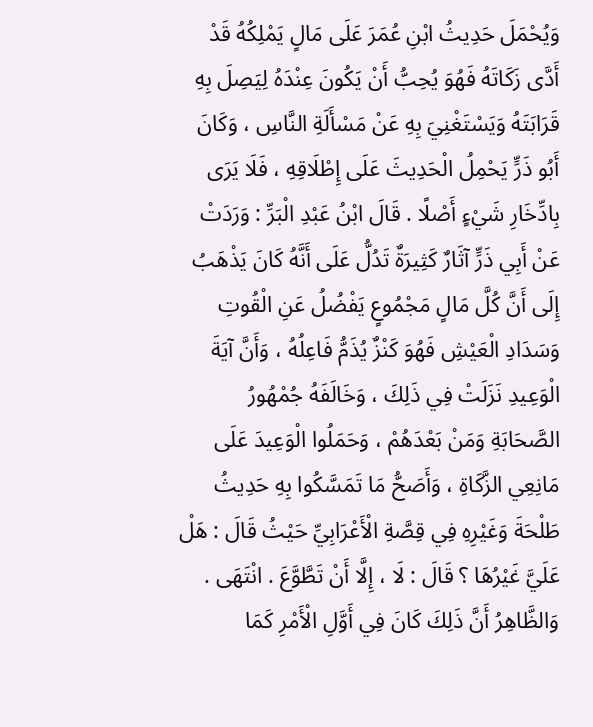وَيُحْمَلَ حَدِيثُ ابْنِ عُمَرَ عَلَى مَالٍ يَمْلِكُهُ قَدْ أَدَّى زَكَاتَهُ فَهُوَ يُحِبُّ أَنْ يَكُونَ عِنْدَهُ لِيَصِلَ بِهِ قَرَابَتَهُ وَيَسْتَغْنِيَ بِهِ عَنْ مَسْأَلَةِ النَّاسِ ، وَكَانَ أَبُو ذَرٍّ يَحْمِلُ الْحَدِيثَ عَلَى إِطْلَاقِهِ ، فَلَا يَرَى بِادِّخَارِ شَيْءٍ أَصْلًا . قَالَ ابْنُ عَبْدِ الْبَرِّ : وَرَدَتْ عَنْ أَبِي ذَرٍّ آثَارٌ كَثِيرَةٌ تَدُلُّ عَلَى أَنَّهُ كَانَ يَذْهَبُ إِلَى أَنَّ كُلَّ مَالٍ مَجْمُوعٍ يَفْضُلُ عَنِ الْقُوتِ وَسَدَادِ الْعَيْشِ فَهُوَ كَنْزٌ يُذَمُّ فَاعِلُهُ ، وَأَنَّ آيَةَ الْوَعِيدِ نَزَلَتْ فِي ذَلِكَ ، وَخَالَفَهُ جُمْهُورُ الصَّحَابَةِ وَمَنْ بَعْدَهُمْ ، وَحَمَلُوا الْوَعِيدَ عَلَى مَانِعِي الزَّكَاةِ ، وَأَصَحُّ مَا تَمَسَّكُوا بِهِ حَدِيثُ طَلْحَةَ وَغَيْرِهِ فِي قِصَّةِ الْأَعْرَابِيِّ حَيْثُ قَالَ : هَلْ عَلَيَّ غَيْرُهَا ؟ قَالَ : لَا ، إِلَّا أَنْ تَطَّوَّعَ . انْتَهَى .
وَالظَّاهِرُ أَنَّ ذَلِكَ كَانَ فِي أَوَّلِ الْأَمْرِ كَمَا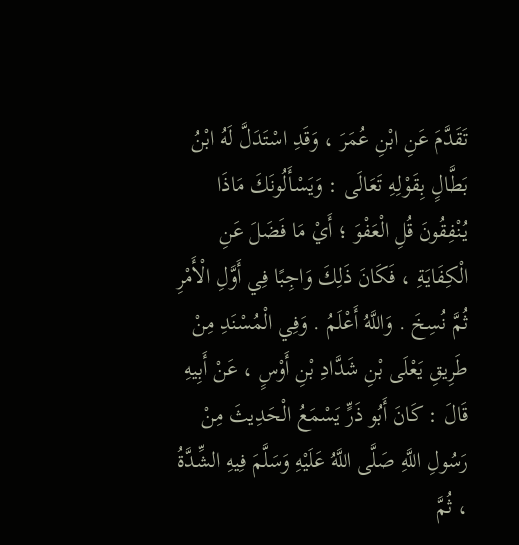تَقَدَّمَ عَنِ ابْنِ عُمَرَ ، وَقَدِ اسْتَدَلَّ لَهُ ابْنُ بَطَّالٍ بِقَوْلِهِ تَعَالَى : وَيَسْأَلُونَكَ مَاذَا يُنْفِقُونَ قُلِ الْعَفْوَ ؛ أَيْ مَا فَضَلَ عَنِ الْكِفَايَةِ ، فَكَانَ ذَلِكَ وَاجِبًا فِي أَوَّلِ الْأَمْرِ ثُمَّ نُسِخَ . وَاللَّهُ أَعْلَمُ . وَفِي الْمُسْنَدِ مِنْ طَرِيقِ يَعْلَى بْنِ شَدَّادِ بْنِ أَوْسٍ ، عَنْ أَبِيهِ قَالَ : كَانَ أَبُو ذَرٍّ يَسْمَعُ الْحَدِيثَ مِنْ رَسُولِ اللَّهِ صَلَّى اللَّهُ عَلَيْهِ وَسَلَّمَ فِيهِ الشِّدَّةُ ، ثُمَّ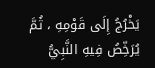يَخْرُجُ إِلَى قَوْمِهِ ، ثُمَّ يُرَخِّصُ فِيهِ النَّبِيُّ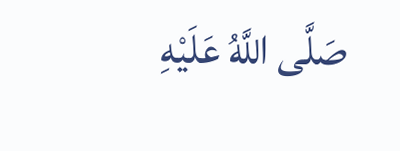صَلَّى اللَّهُ عَلَيْهِ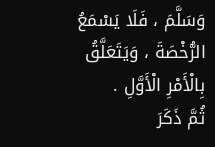وَسَلَّمَ ، فَلَا يَسْمَعُ الرُّخْصَةَ ، وَيَتَعَلَّقُ بِالْأَمْرِ الْأَوَّلِ .
ثُمَّ ذَكَرَ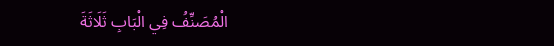الْمُصَنِّفُ فِي الْبَابِ ثَلَاثَةَ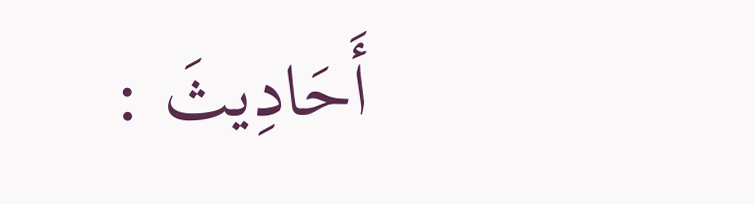أَحَادِيثَ :